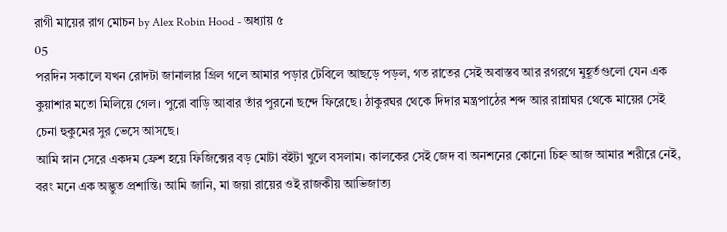রাগী মায়ের রাগ মোচন by Alex Robin Hood - অধ্যায় ৫
05
পরদিন সকালে যখন রোদটা জানালার গ্রিল গলে আমার পড়ার টেবিলে আছড়ে পড়ল, গত রাতের সেই অবাস্তব আর রগরগে মুহূর্তগুলো যেন এক কুয়াশার মতো মিলিয়ে গেল। পুরো বাড়ি আবার তাঁর পুরনো ছন্দে ফিরেছে। ঠাকুরঘর থেকে দিদার মন্ত্রপাঠের শব্দ আর রান্নাঘর থেকে মায়ের সেই চেনা হুকুমের সুর ভেসে আসছে।
আমি স্নান সেরে একদম ফ্রেশ হয়ে ফিজিক্সের বড় মোটা বইটা খুলে বসলাম। কালকের সেই জেদ বা অনশনের কোনো চিহ্ন আজ আমার শরীরে নেই, বরং মনে এক অদ্ভুত প্রশান্তি। আমি জানি, মা জয়া রায়ের ওই রাজকীয় আভিজাত্য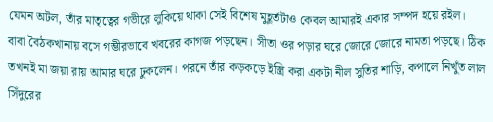যেমন অটল, তাঁর মাতৃত্বের গভীরে লুকিয়ে থাকা সেই বিশেষ মুহূর্তটাও কেবল আমারই একার সম্পদ হয়ে রইল।
বাবা বৈঠকখানায় বসে গম্ভীরভাবে খবরের কাগজ পড়ছেন। সীতা ওর পড়ার ঘরে জোরে জোরে নামতা পড়ছে। ঠিক তখনই মা জয়া রায় আমার ঘরে ঢুকলেন। পরনে তাঁর কড়কড়ে ইস্ত্রি করা একটা নীল সুতির শাড়ি, কপালে নিখুঁত লাল সিঁদুরের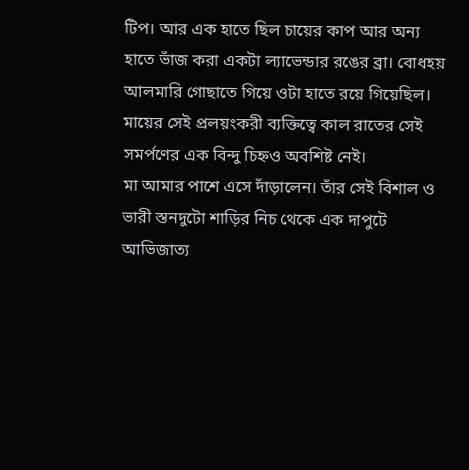টিপ। আর এক হাতে ছিল চায়ের কাপ আর অন্য হাতে ভাঁজ করা একটা ল্যাভেন্ডার রঙের ব্রা। বোধহয় আলমারি গোছাতে গিয়ে ওটা হাতে রয়ে গিয়েছিল। মায়ের সেই প্রলয়ংকরী ব্যক্তিত্বে কাল রাতের সেই সমর্পণের এক বিন্দু চিহ্নও অবশিষ্ট নেই।
মা আমার পাশে এসে দাঁড়ালেন। তাঁর সেই বিশাল ও ভারী স্তনদুটো শাড়ির নিচ থেকে এক দাপুটে আভিজাত্য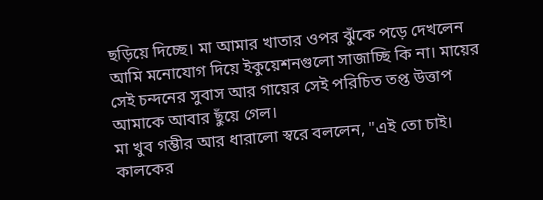ছড়িয়ে দিচ্ছে। মা আমার খাতার ওপর ঝুঁকে পড়ে দেখলেন আমি মনোযোগ দিয়ে ইকুয়েশনগুলো সাজাচ্ছি কি না। মায়ের সেই চন্দনের সুবাস আর গায়ের সেই পরিচিত তপ্ত উত্তাপ আমাকে আবার ছুঁয়ে গেল।
মা খুব গম্ভীর আর ধারালো স্বরে বললেন, "এই তো চাই। কালকের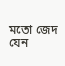মতো জেদ যেন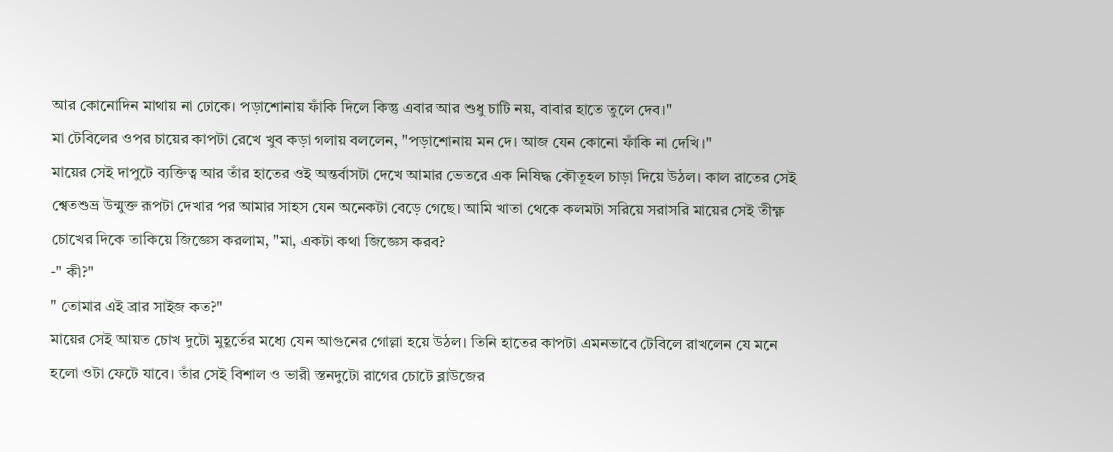আর কোনোদিন মাথায় না ঢোকে। পড়াশোনায় ফাঁকি দিলে কিন্তু এবার আর শুধু চাটি নয়, বাবার হাতে তুলে দেব।"
মা টেবিলের ওপর চায়ের কাপটা রেখে খুব কড়া গলায় বললেন, "পড়াশোনায় মন দে। আজ যেন কোনো ফাঁকি না দেখি।"
মায়ের সেই দাপুটে ব্যক্তিত্ব আর তাঁর হাতের ওই অন্তর্বাসটা দেখে আমার ভেতরে এক নিষিদ্ধ কৌতূহল চাড়া দিয়ে উঠল। কাল রাতের সেই শ্বেতশুভ্র উন্মুক্ত রূপটা দেখার পর আমার সাহস যেন অনেকটা বেড়ে গেছে। আমি খাতা থেকে কলমটা সরিয়ে সরাসরি মায়ের সেই তীক্ষ্ণ চোখের দিকে তাকিয়ে জিজ্ঞেস করলাম, "মা, একটা কথা জিজ্ঞেস করব?
-" কী?"
" তোমার এই ব্রার সাইজ কত?"
মায়ের সেই আয়ত চোখ দুটো মুহূর্তের মধ্যে যেন আগুনের গোল্লা হয়ে উঠল। তিনি হাতের কাপটা এমনভাবে টেবিলে রাখলেন যে মনে হলো ওটা ফেটে যাবে। তাঁর সেই বিশাল ও ভারী স্তনদুটো রাগের চোটে ব্লাউজের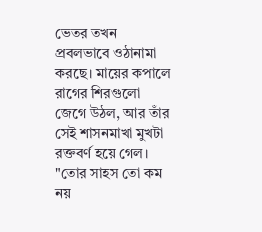ভেতর তখন প্রবলভাবে ওঠানামা করছে। মায়ের কপালে রাগের শিরগুলো জেগে উঠল, আর তাঁর সেই শাসনমাখা মুখটা রক্তবর্ণ হয়ে গেল।
"তোর সাহস তো কম নয়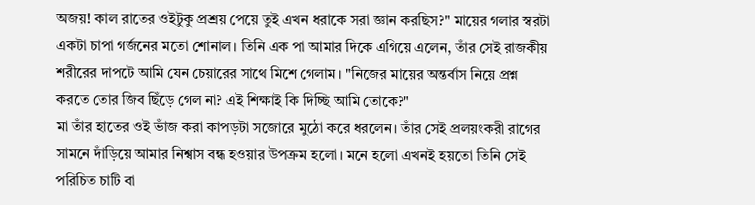অজয়! কাল রাতের ওইটুকু প্রশ্রয় পেয়ে তুই এখন ধরাকে সরা জ্ঞান করছিস?" মায়ের গলার স্বরটা একটা চাপা গর্জনের মতো শোনাল। তিনি এক পা আমার দিকে এগিয়ে এলেন, তাঁর সেই রাজকীয় শরীরের দাপটে আমি যেন চেয়ারের সাথে মিশে গেলাম। "নিজের মায়ের অন্তর্বাস নিয়ে প্রশ্ন করতে তোর জিব ছিঁড়ে গেল না? এই শিক্ষাই কি দিচ্ছি আমি তোকে?"
মা তাঁর হাতের ওই ভাঁজ করা কাপড়টা সজোরে মুঠো করে ধরলেন। তাঁর সেই প্রলয়ংকরী রাগের সামনে দাঁড়িয়ে আমার নিশ্বাস বন্ধ হওয়ার উপক্রম হলো। মনে হলো এখনই হয়তো তিনি সেই পরিচিত চাটি বা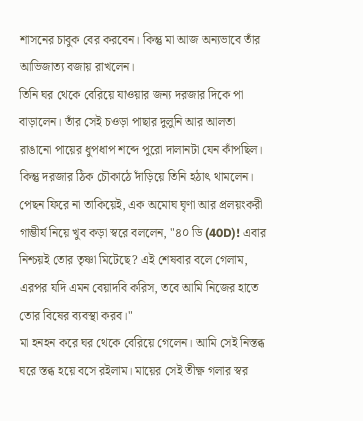শাসনের চাবুক বের করবেন। কিন্তু মা আজ অন্যভাবে তাঁর আভিজাত্য বজায় রাখলেন।
তিনি ঘর থেকে বেরিয়ে যাওয়ার জন্য দরজার দিকে পা বাড়ালেন। তাঁর সেই চওড়া পাছার দুলুনি আর আলতা রাঙানো পায়ের ধুপধাপ শব্দে পুরো দালানটা যেন কাঁপছিল। কিন্তু দরজার ঠিক চৌকাঠে দাঁড়িয়ে তিনি হঠাৎ থামলেন। পেছন ফিরে না তাকিয়েই, এক অমোঘ ঘৃণা আর প্রলয়ংকরী গাম্ভীর্য নিয়ে খুব কড়া স্বরে বললেন, "৪০ ডি (40D)! এবার নিশ্চয়ই তোর তৃষ্ণা মিটেছে? এই শেষবার বলে গেলাম, এরপর যদি এমন বেয়াদবি করিস, তবে আমি নিজের হাতে তোর বিষের ব্যবস্থা করব।"
মা হনহন করে ঘর থেকে বেরিয়ে গেলেন। আমি সেই নিস্তব্ধ ঘরে স্তব্ধ হয়ে বসে রইলাম। মায়ের সেই তীক্ষ্ণ গলার স্বর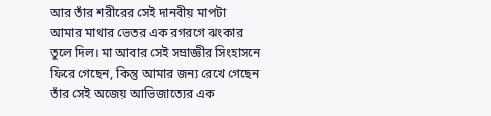আর তাঁর শরীরের সেই দানবীয় মাপটা আমার মাথার ভেতর এক রগরগে ঝংকার তুলে দিল। মা আবার সেই সম্রাজ্ঞীর সিংহাসনে ফিরে গেছেন, কিন্তু আমার জন্য রেখে গেছেন তাঁর সেই অজেয় আভিজাত্যের এক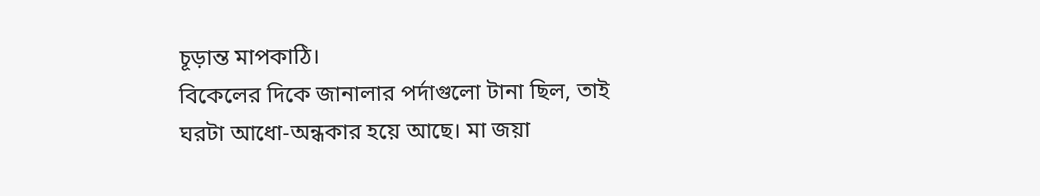চূড়ান্ত মাপকাঠি।
বিকেলের দিকে জানালার পর্দাগুলো টানা ছিল, তাই ঘরটা আধো-অন্ধকার হয়ে আছে। মা জয়া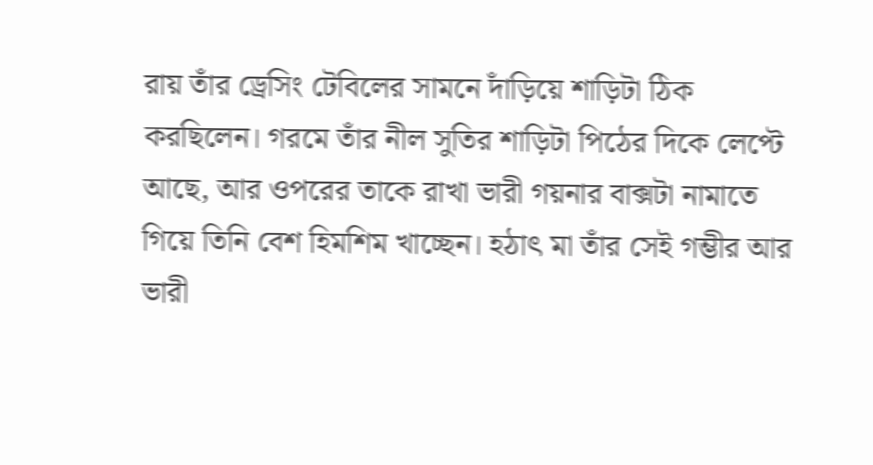রায় তাঁর ড্রেসিং টেবিলের সামনে দাঁড়িয়ে শাড়িটা ঠিক করছিলেন। গরমে তাঁর নীল সুতির শাড়িটা পিঠের দিকে লেপ্টে আছে, আর ওপরের তাকে রাখা ভারী গয়নার বাক্সটা নামাতে গিয়ে তিনি বেশ হিমশিম খাচ্ছেন। হঠাৎ মা তাঁর সেই গম্ভীর আর ভারী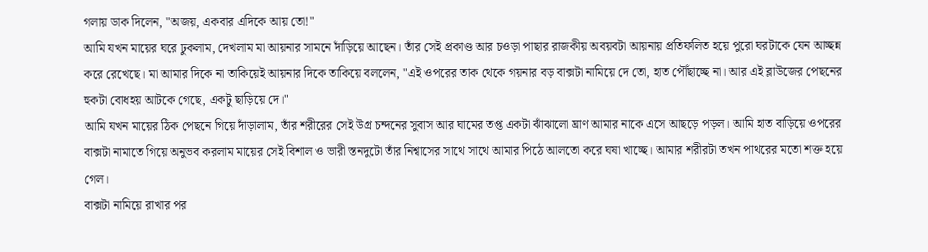গলায় ডাক দিলেন, "অজয়, একবার এদিকে আয় তো!"
আমি যখন মায়ের ঘরে ঢুকলাম, দেখলাম মা আয়নার সামনে দাঁড়িয়ে আছেন। তাঁর সেই প্রকাণ্ড আর চওড়া পাছার রাজকীয় অবয়বটা আয়নায় প্রতিফলিত হয়ে পুরো ঘরটাকে যেন আচ্ছন্ন করে রেখেছে। মা আমার দিকে না তাকিয়েই আয়নার দিকে তাকিয়ে বললেন, "এই ওপরের তাক থেকে গয়নার বড় বাক্সটা নামিয়ে দে তো, হাত পৌঁছাচ্ছে না। আর এই ব্লাউজের পেছনের হুকটা বোধহয় আটকে গেছে, একটু ছাড়িয়ে দে।"
আমি যখন মায়ের ঠিক পেছনে গিয়ে দাঁড়ালাম, তাঁর শরীরের সেই উগ্র চন্দনের সুবাস আর ঘামের তপ্ত একটা ঝাঁঝালো ঘ্রাণ আমার নাকে এসে আছড়ে পড়ল। আমি হাত বাড়িয়ে ওপরের বাক্সটা নামাতে গিয়ে অনুভব করলাম মায়ের সেই বিশাল ও ভারী স্তনদুটো তাঁর নিশ্বাসের সাথে সাথে আমার পিঠে আলতো করে ঘষা খাচ্ছে। আমার শরীরটা তখন পাথরের মতো শক্ত হয়ে গেল।
বাক্সটা নামিয়ে রাখার পর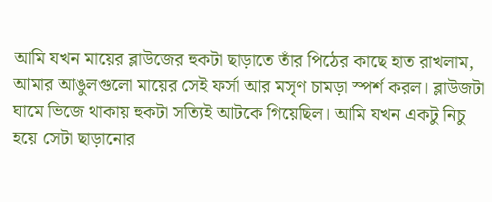আমি যখন মায়ের ব্লাউজের হুকটা ছাড়াতে তাঁর পিঠের কাছে হাত রাখলাম, আমার আঙুলগুলো মায়ের সেই ফর্সা আর মসৃণ চামড়া স্পর্শ করল। ব্লাউজটা ঘামে ভিজে থাকায় হুকটা সত্যিই আটকে গিয়েছিল। আমি যখন একটু নিচু হয়ে সেটা ছাড়ানোর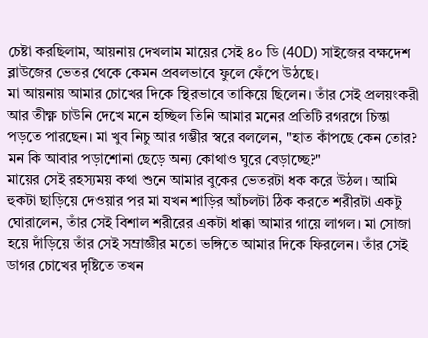চেষ্টা করছিলাম, আয়নায় দেখলাম মায়ের সেই ৪০ ডি (40D) সাইজের বক্ষদেশ ব্লাউজের ভেতর থেকে কেমন প্রবলভাবে ফুলে ফেঁপে উঠছে।
মা আয়নায় আমার চোখের দিকে স্থিরভাবে তাকিয়ে ছিলেন। তাঁর সেই প্রলয়ংকরী আর তীক্ষ্ণ চাউনি দেখে মনে হচ্ছিল তিনি আমার মনের প্রতিটি রগরগে চিন্তা পড়তে পারছেন। মা খুব নিচু আর গম্ভীর স্বরে বললেন, "হাত কাঁপছে কেন তোর? মন কি আবার পড়াশোনা ছেড়ে অন্য কোথাও ঘুরে বেড়াচ্ছে?"
মায়ের সেই রহস্যময় কথা শুনে আমার বুকের ভেতরটা ধক করে উঠল। আমি হুকটা ছাড়িয়ে দেওয়ার পর মা যখন শাড়ির আঁচলটা ঠিক করতে শরীরটা একটু ঘোরালেন, তাঁর সেই বিশাল শরীরের একটা ধাক্কা আমার গায়ে লাগল। মা সোজা হয়ে দাঁড়িয়ে তাঁর সেই সম্রাজ্ঞীর মতো ভঙ্গিতে আমার দিকে ফিরলেন। তাঁর সেই ডাগর চোখের দৃষ্টিতে তখন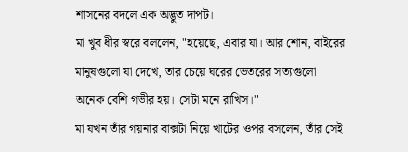শাসনের বদলে এক অদ্ভুত দাপট।
মা খুব ধীর স্বরে বললেন, "হয়েছে, এবার যা। আর শোন, বাইরের মানুষগুলো যা দেখে, তার চেয়ে ঘরের ভেতরের সত্যগুলো অনেক বেশি গভীর হয়। সেটা মনে রাখিস।"
মা যখন তাঁর গয়নার বাক্সটা নিয়ে খাটের ওপর বসলেন, তাঁর সেই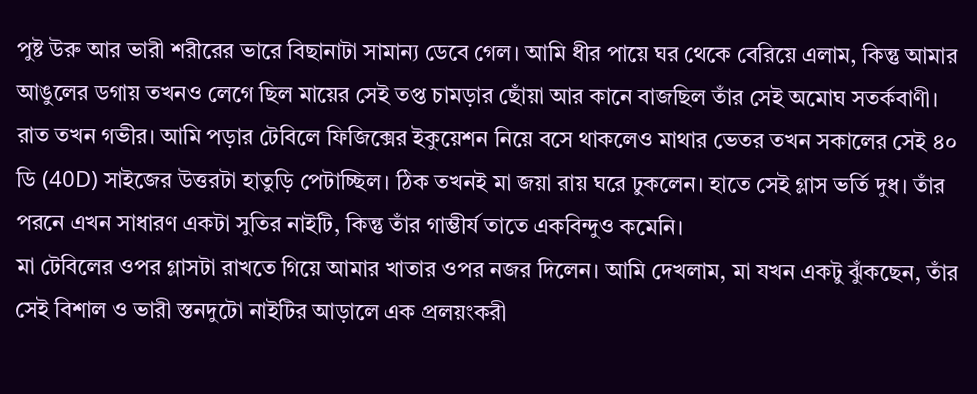পুষ্ট উরু আর ভারী শরীরের ভারে বিছানাটা সামান্য ডেবে গেল। আমি ধীর পায়ে ঘর থেকে বেরিয়ে এলাম, কিন্তু আমার আঙুলের ডগায় তখনও লেগে ছিল মায়ের সেই তপ্ত চামড়ার ছোঁয়া আর কানে বাজছিল তাঁর সেই অমোঘ সতর্কবাণী।
রাত তখন গভীর। আমি পড়ার টেবিলে ফিজিক্সের ইকুয়েশন নিয়ে বসে থাকলেও মাথার ভেতর তখন সকালের সেই ৪০ ডি (40D) সাইজের উত্তরটা হাতুড়ি পেটাচ্ছিল। ঠিক তখনই মা জয়া রায় ঘরে ঢুকলেন। হাতে সেই গ্লাস ভর্তি দুধ। তাঁর পরনে এখন সাধারণ একটা সুতির নাইটি, কিন্তু তাঁর গাম্ভীর্য তাতে একবিন্দুও কমেনি।
মা টেবিলের ওপর গ্লাসটা রাখতে গিয়ে আমার খাতার ওপর নজর দিলেন। আমি দেখলাম, মা যখন একটু ঝুঁকছেন, তাঁর সেই বিশাল ও ভারী স্তনদুটো নাইটির আড়ালে এক প্রলয়ংকরী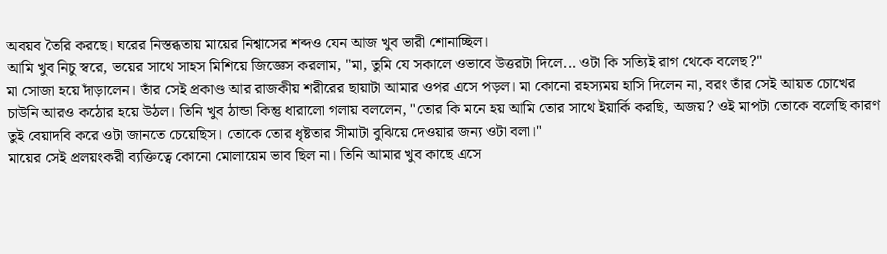অবয়ব তৈরি করছে। ঘরের নিস্তব্ধতায় মায়ের নিশ্বাসের শব্দও যেন আজ খুব ভারী শোনাচ্ছিল।
আমি খুব নিচু স্বরে, ভয়ের সাথে সাহস মিশিয়ে জিজ্ঞেস করলাম, "মা, তুমি যে সকালে ওভাবে উত্তরটা দিলে... ওটা কি সত্যিই রাগ থেকে বলেছ?"
মা সোজা হয়ে দাঁড়ালেন। তাঁর সেই প্রকাণ্ড আর রাজকীয় শরীরের ছায়াটা আমার ওপর এসে পড়ল। মা কোনো রহস্যময় হাসি দিলেন না, বরং তাঁর সেই আয়ত চোখের চাউনি আরও কঠোর হয়ে উঠল। তিনি খুব ঠান্ডা কিন্তু ধারালো গলায় বললেন, "তোর কি মনে হয় আমি তোর সাথে ইয়ার্কি করছি, অজয়? ওই মাপটা তোকে বলেছি কারণ তুই বেয়াদবি করে ওটা জানতে চেয়েছিস। তোকে তোর ধৃষ্টতার সীমাটা বুঝিয়ে দেওয়ার জন্য ওটা বলা।"
মায়ের সেই প্রলয়ংকরী ব্যক্তিত্বে কোনো মোলায়েম ভাব ছিল না। তিনি আমার খুব কাছে এসে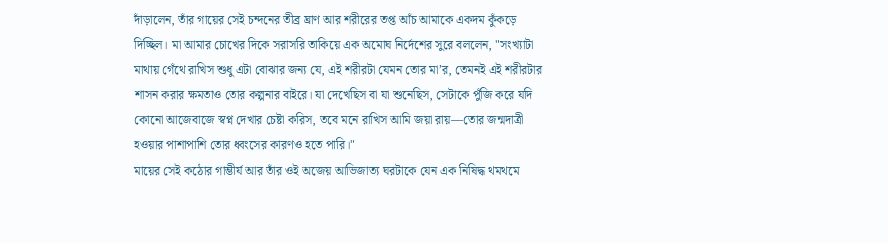দাঁড়ালেন, তাঁর গায়ের সেই চন্দনের তীব্র ঘ্রাণ আর শরীরের তপ্ত আঁচ আমাকে একদম কুঁকড়ে দিচ্ছিল। মা আমার চোখের দিকে সরাসরি তাকিয়ে এক অমোঘ নির্দেশের সুরে বললেন, "সংখ্যাটা মাথায় গেঁথে রাখিস শুধু এটা বোঝার জন্য যে, এই শরীরটা যেমন তোর মা’র, তেমনই এই শরীরটার শাসন করার ক্ষমতাও তোর কল্পনার বাইরে। যা দেখেছিস বা যা শুনেছিস, সেটাকে পুঁজি করে যদি কোনো আজেবাজে স্বপ্ন দেখার চেষ্টা করিস, তবে মনে রাখিস আমি জয়া রায়—তোর জন্মদাত্রী হওয়ার পাশাপাশি তোর ধ্বংসের কারণও হতে পারি।"
মায়ের সেই কঠোর গাম্ভীর্য আর তাঁর ওই অজেয় আভিজাত্য ঘরটাকে যেন এক নিষিদ্ধ থমথমে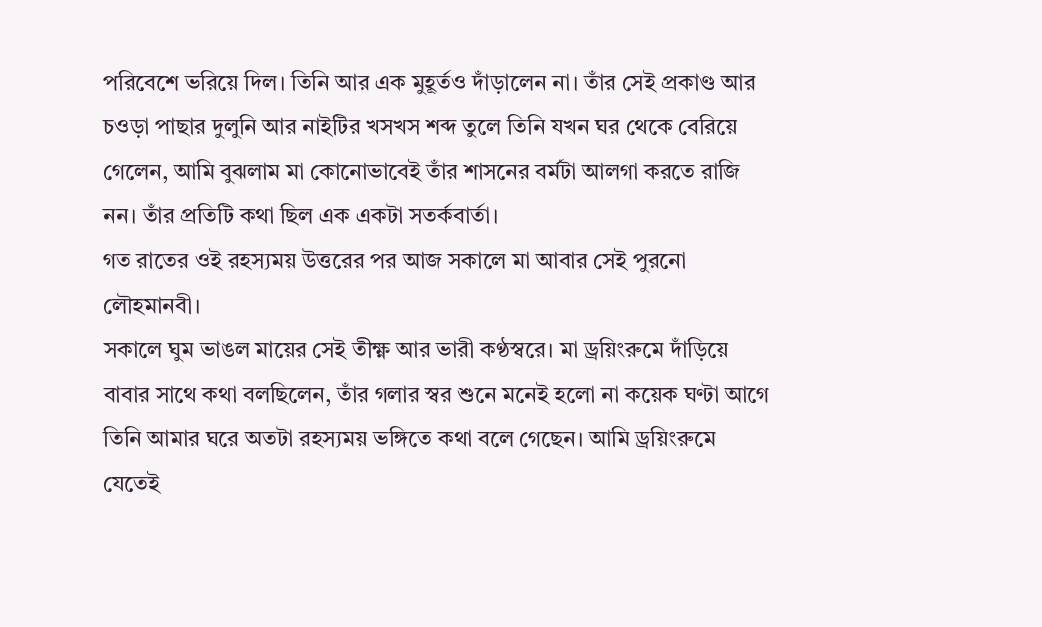পরিবেশে ভরিয়ে দিল। তিনি আর এক মুহূর্তও দাঁড়ালেন না। তাঁর সেই প্রকাণ্ড আর চওড়া পাছার দুলুনি আর নাইটির খসখস শব্দ তুলে তিনি যখন ঘর থেকে বেরিয়ে গেলেন, আমি বুঝলাম মা কোনোভাবেই তাঁর শাসনের বর্মটা আলগা করতে রাজি নন। তাঁর প্রতিটি কথা ছিল এক একটা সতর্কবার্তা।
গত রাতের ওই রহস্যময় উত্তরের পর আজ সকালে মা আবার সেই পুরনো লৌহমানবী।
সকালে ঘুম ভাঙল মায়ের সেই তীক্ষ্ণ আর ভারী কণ্ঠস্বরে। মা ড্রয়িংরুমে দাঁড়িয়ে বাবার সাথে কথা বলছিলেন, তাঁর গলার স্বর শুনে মনেই হলো না কয়েক ঘণ্টা আগে তিনি আমার ঘরে অতটা রহস্যময় ভঙ্গিতে কথা বলে গেছেন। আমি ড্রয়িংরুমে যেতেই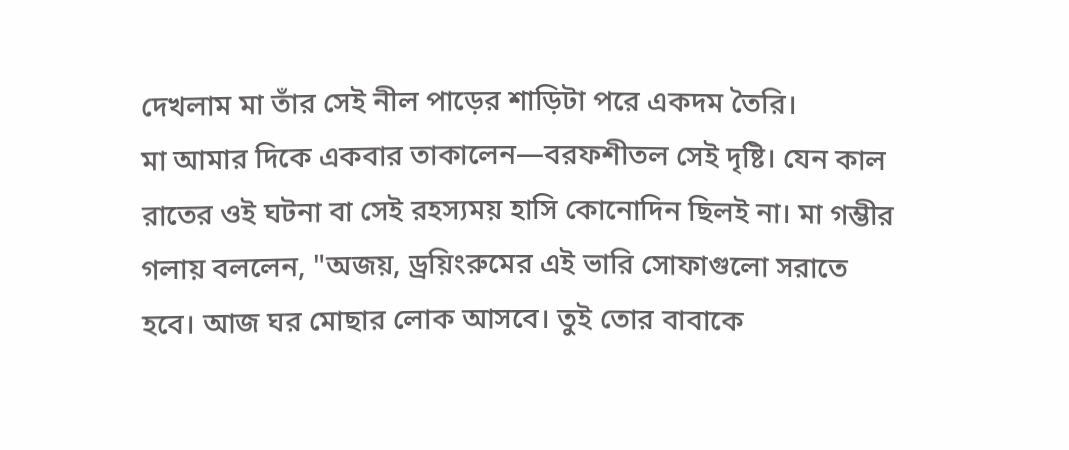দেখলাম মা তাঁর সেই নীল পাড়ের শাড়িটা পরে একদম তৈরি।
মা আমার দিকে একবার তাকালেন—বরফশীতল সেই দৃষ্টি। যেন কাল রাতের ওই ঘটনা বা সেই রহস্যময় হাসি কোনোদিন ছিলই না। মা গম্ভীর গলায় বললেন, "অজয়, ড্রয়িংরুমের এই ভারি সোফাগুলো সরাতে হবে। আজ ঘর মোছার লোক আসবে। তুই তোর বাবাকে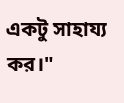একটু সাহায্য কর।"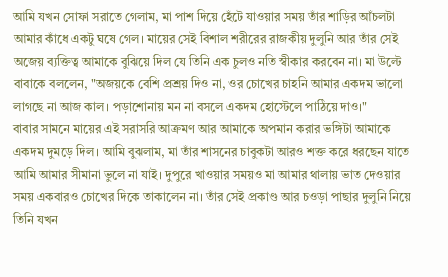আমি যখন সোফা সরাতে গেলাম, মা পাশ দিয়ে হেঁটে যাওয়ার সময় তাঁর শাড়ির আঁচলটা আমার কাঁধে একটু ঘষে গেল। মায়ের সেই বিশাল শরীরের রাজকীয় দুলুনি আর তাঁর সেই অজেয় ব্যক্তিত্ব আমাকে বুঝিয়ে দিল যে তিনি এক চুলও নতি স্বীকার করবেন না। মা উল্টে বাবাকে বললেন, "অজয়কে বেশি প্রশ্রয় দিও না, ওর চোখের চাহনি আমার একদম ভালো লাগছে না আজ কাল। পড়াশোনায় মন না বসলে একদম হোস্টেলে পাঠিয়ে দাও।"
বাবার সামনে মায়ের এই সরাসরি আক্রমণ আর আমাকে অপমান করার ভঙ্গিটা আমাকে একদম দুমড়ে দিল। আমি বুঝলাম, মা তাঁর শাসনের চাবুকটা আরও শক্ত করে ধরছেন যাতে আমি আমার সীমানা ভুলে না যাই। দুপুরে খাওয়ার সময়ও মা আমার থালায় ভাত দেওয়ার সময় একবারও চোখের দিকে তাকালেন না। তাঁর সেই প্রকাণ্ড আর চওড়া পাছার দুলুনি নিয়ে তিনি যখন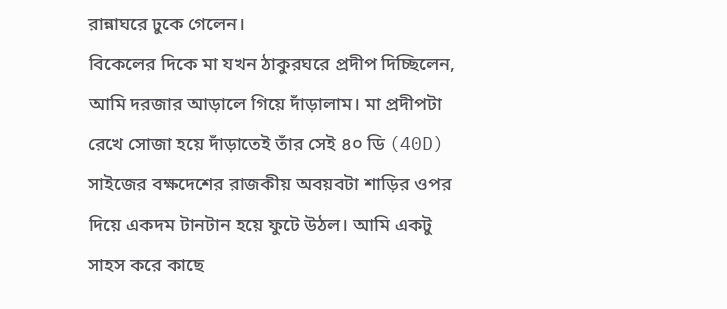রান্নাঘরে ঢুকে গেলেন।
বিকেলের দিকে মা যখন ঠাকুরঘরে প্রদীপ দিচ্ছিলেন, আমি দরজার আড়ালে গিয়ে দাঁড়ালাম। মা প্রদীপটা রেখে সোজা হয়ে দাঁড়াতেই তাঁর সেই ৪০ ডি (40D) সাইজের বক্ষদেশের রাজকীয় অবয়বটা শাড়ির ওপর দিয়ে একদম টানটান হয়ে ফুটে উঠল। আমি একটু সাহস করে কাছে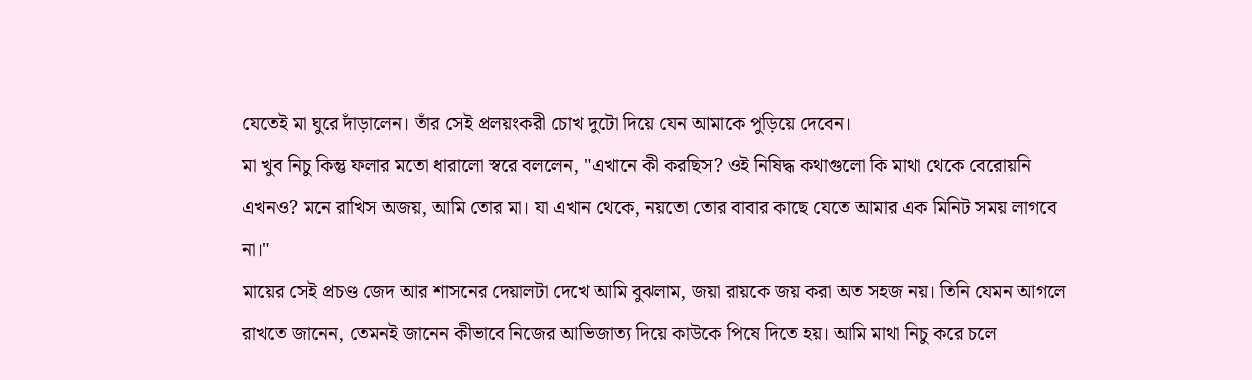যেতেই মা ঘুরে দাঁড়ালেন। তাঁর সেই প্রলয়ংকরী চোখ দুটো দিয়ে যেন আমাকে পুড়িয়ে দেবেন।
মা খুব নিচু কিন্তু ফলার মতো ধারালো স্বরে বললেন, "এখানে কী করছিস? ওই নিষিদ্ধ কথাগুলো কি মাথা থেকে বেরোয়নি এখনও? মনে রাখিস অজয়, আমি তোর মা। যা এখান থেকে, নয়তো তোর বাবার কাছে যেতে আমার এক মিনিট সময় লাগবে না।"
মায়ের সেই প্রচণ্ড জেদ আর শাসনের দেয়ালটা দেখে আমি বুঝলাম, জয়া রায়কে জয় করা অত সহজ নয়। তিনি যেমন আগলে রাখতে জানেন, তেমনই জানেন কীভাবে নিজের আভিজাত্য দিয়ে কাউকে পিষে দিতে হয়। আমি মাথা নিচু করে চলে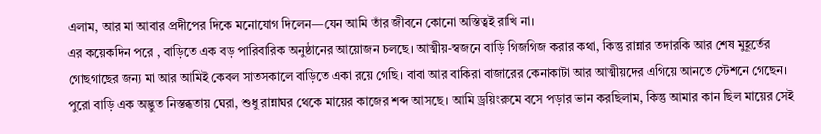এলাম, আর মা আবার প্রদীপের দিকে মনোযোগ দিলেন—যেন আমি তাঁর জীবনে কোনো অস্তিত্বই রাখি না।
এর কয়েকদিন পরে , বাড়িতে এক বড় পারিবারিক অনুষ্ঠানের আয়োজন চলছে। আত্মীয়-স্বজনে বাড়ি গিজগিজ করার কথা, কিন্তু রান্নার তদারকি আর শেষ মুহূর্তের গোছগাছের জন্য মা আর আমিই কেবল সাতসকালে বাড়িতে একা রয়ে গেছি। বাবা আর বাকিরা বাজারের কেনাকাটা আর আত্মীয়দের এগিয়ে আনতে স্টেশনে গেছেন।
পুরো বাড়ি এক অদ্ভুত নিস্তব্ধতায় ঘেরা, শুধু রান্নাঘর থেকে মায়ের কাজের শব্দ আসছে। আমি ড্রয়িংরুমে বসে পড়ার ভান করছিলাম, কিন্তু আমার কান ছিল মায়ের সেই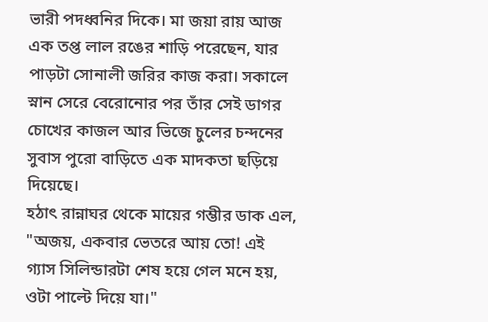ভারী পদধ্বনির দিকে। মা জয়া রায় আজ এক তপ্ত লাল রঙের শাড়ি পরেছেন, যার পাড়টা সোনালী জরির কাজ করা। সকালে স্নান সেরে বেরোনোর পর তাঁর সেই ডাগর চোখের কাজল আর ভিজে চুলের চন্দনের সুবাস পুরো বাড়িতে এক মাদকতা ছড়িয়ে দিয়েছে।
হঠাৎ রান্নাঘর থেকে মায়ের গম্ভীর ডাক এল, "অজয়, একবার ভেতরে আয় তো! এই গ্যাস সিলিন্ডারটা শেষ হয়ে গেল মনে হয়, ওটা পাল্টে দিয়ে যা।"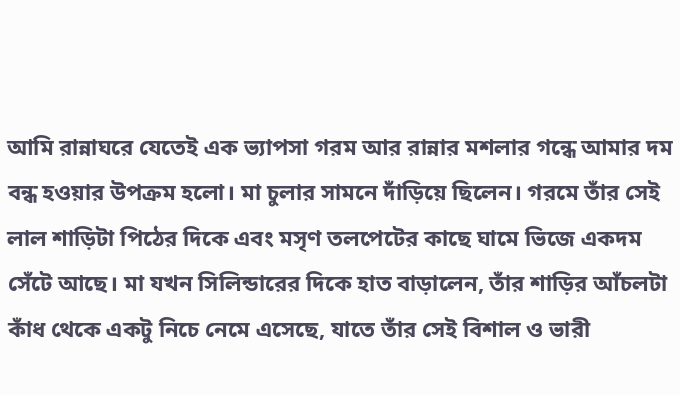আমি রান্নাঘরে যেতেই এক ভ্যাপসা গরম আর রান্নার মশলার গন্ধে আমার দম বন্ধ হওয়ার উপক্রম হলো। মা চুলার সামনে দাঁড়িয়ে ছিলেন। গরমে তাঁর সেই লাল শাড়িটা পিঠের দিকে এবং মসৃণ তলপেটের কাছে ঘামে ভিজে একদম সেঁটে আছে। মা যখন সিলিন্ডারের দিকে হাত বাড়ালেন, তাঁর শাড়ির আঁচলটা কাঁধ থেকে একটু নিচে নেমে এসেছে, যাতে তাঁর সেই বিশাল ও ভারী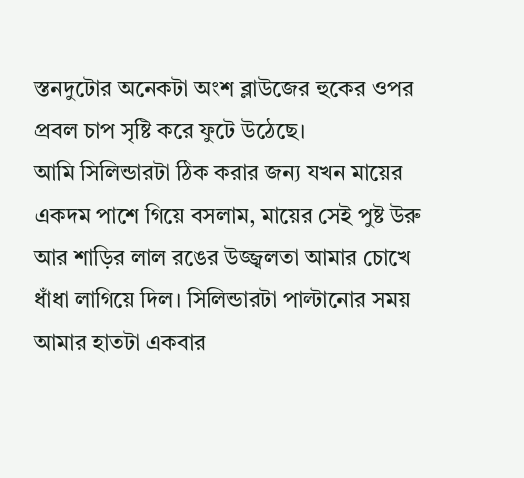স্তনদুটোর অনেকটা অংশ ব্লাউজের হুকের ওপর প্রবল চাপ সৃষ্টি করে ফুটে উঠেছে।
আমি সিলিন্ডারটা ঠিক করার জন্য যখন মায়ের একদম পাশে গিয়ে বসলাম, মায়ের সেই পুষ্ট উরু আর শাড়ির লাল রঙের উজ্জ্বলতা আমার চোখে ধাঁধা লাগিয়ে দিল। সিলিন্ডারটা পাল্টানোর সময় আমার হাতটা একবার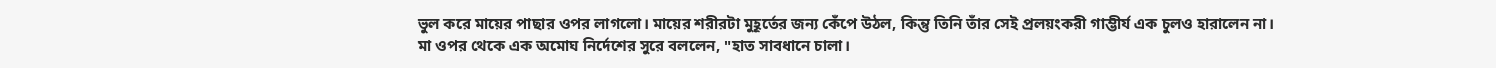ভুল করে মায়ের পাছার ওপর লাগলো। মায়ের শরীরটা মুহূর্তের জন্য কেঁপে উঠল, কিন্তু তিনি তাঁর সেই প্রলয়ংকরী গাম্ভীর্য এক চুলও হারালেন না।
মা ওপর থেকে এক অমোঘ নির্দেশের সুরে বললেন, "হাত সাবধানে চালা।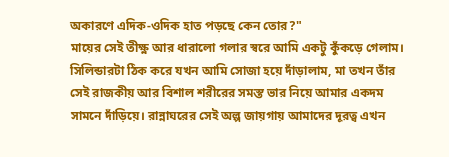অকারণে এদিক-ওদিক হাত পড়ছে কেন তোর?"
মায়ের সেই তীক্ষ্ণ আর ধারালো গলার স্বরে আমি একটু কুঁকড়ে গেলাম। সিলিন্ডারটা ঠিক করে যখন আমি সোজা হয়ে দাঁড়ালাম, মা তখন তাঁর সেই রাজকীয় আর বিশাল শরীরের সমস্ত ভার নিয়ে আমার একদম সামনে দাঁড়িয়ে। রান্নাঘরের সেই অল্প জায়গায় আমাদের দূরত্ব এখন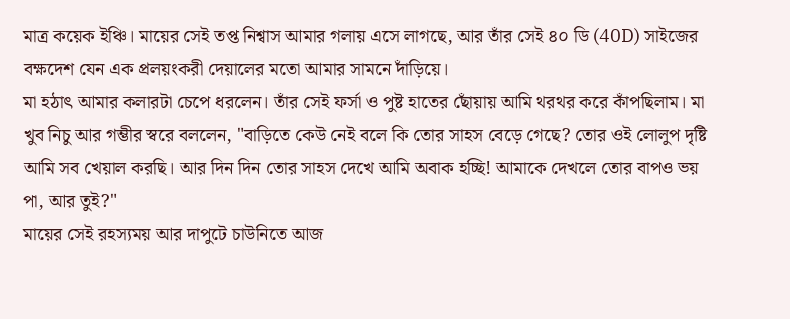মাত্র কয়েক ইঞ্চি। মায়ের সেই তপ্ত নিশ্বাস আমার গলায় এসে লাগছে, আর তাঁর সেই ৪০ ডি (40D) সাইজের বক্ষদেশ যেন এক প্রলয়ংকরী দেয়ালের মতো আমার সামনে দাঁড়িয়ে।
মা হঠাৎ আমার কলারটা চেপে ধরলেন। তাঁর সেই ফর্সা ও পুষ্ট হাতের ছোঁয়ায় আমি থরথর করে কাঁপছিলাম। মা খুব নিচু আর গম্ভীর স্বরে বললেন, "বাড়িতে কেউ নেই বলে কি তোর সাহস বেড়ে গেছে? তোর ওই লোলুপ দৃষ্টি আমি সব খেয়াল করছি। আর দিন দিন তোর সাহস দেখে আমি অবাক হচ্ছি! আমাকে দেখলে তোর বাপও ভয় পা, আর তুই?"
মায়ের সেই রহস্যময় আর দাপুটে চাউনিতে আজ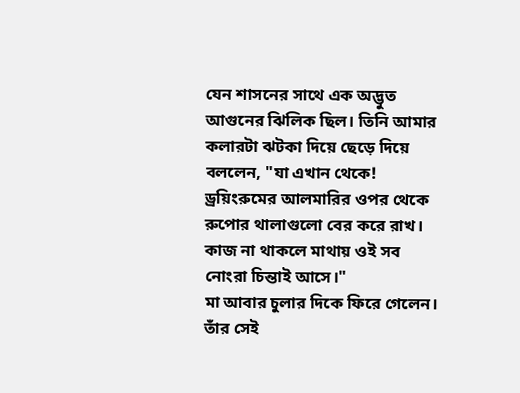যেন শাসনের সাথে এক অদ্ভুত আগুনের ঝিলিক ছিল। তিনি আমার কলারটা ঝটকা দিয়ে ছেড়ে দিয়ে বললেন, "যা এখান থেকে! ড্রয়িংরুমের আলমারির ওপর থেকে রুপোর থালাগুলো বের করে রাখ। কাজ না থাকলে মাথায় ওই সব নোংরা চিন্তাই আসে।"
মা আবার চুলার দিকে ফিরে গেলেন। তাঁর সেই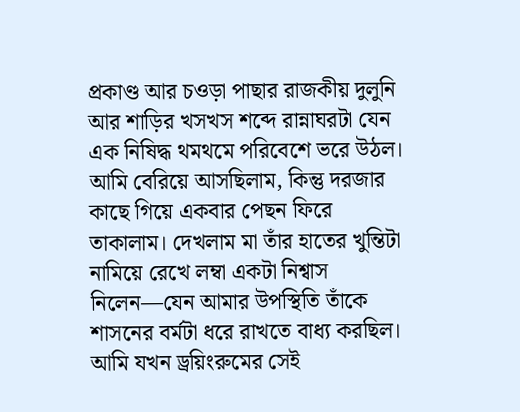প্রকাণ্ড আর চওড়া পাছার রাজকীয় দুলুনি আর শাড়ির খসখস শব্দে রান্নাঘরটা যেন এক নিষিদ্ধ থমথমে পরিবেশে ভরে উঠল। আমি বেরিয়ে আসছিলাম, কিন্তু দরজার কাছে গিয়ে একবার পেছন ফিরে তাকালাম। দেখলাম মা তাঁর হাতের খুন্তিটা নামিয়ে রেখে লম্বা একটা নিশ্বাস নিলেন—যেন আমার উপস্থিতি তাঁকে শাসনের বর্মটা ধরে রাখতে বাধ্য করছিল।
আমি যখন ড্রয়িংরুমের সেই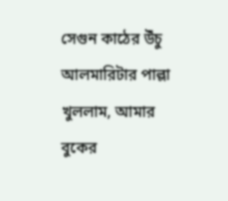সেগুন কাঠের উঁচু আলমারিটার পাল্লা খুললাম, আমার বুকের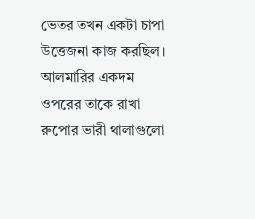ভেতর তখন একটা চাপা উত্তেজনা কাজ করছিল। আলমারির একদম ওপরের তাকে রাখা রুপোর ভারী থালাগুলো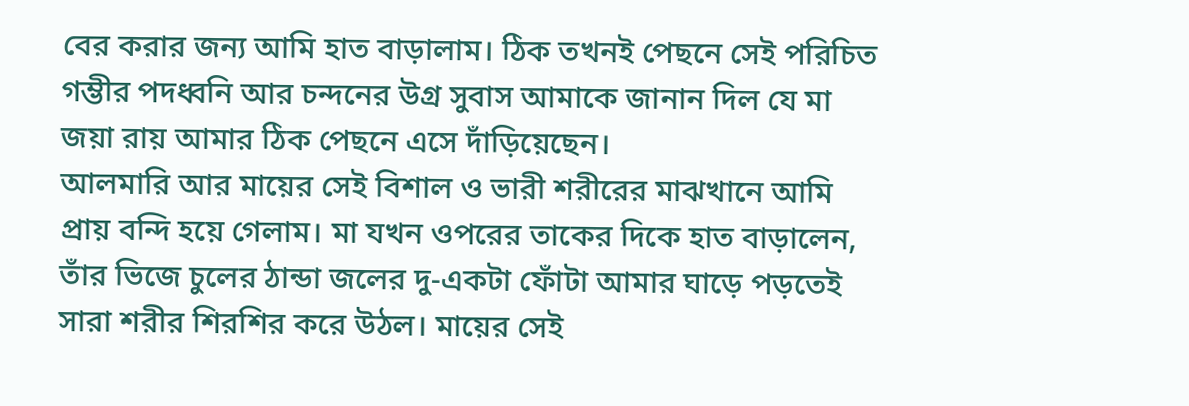বের করার জন্য আমি হাত বাড়ালাম। ঠিক তখনই পেছনে সেই পরিচিত গম্ভীর পদধ্বনি আর চন্দনের উগ্র সুবাস আমাকে জানান দিল যে মা জয়া রায় আমার ঠিক পেছনে এসে দাঁড়িয়েছেন।
আলমারি আর মায়ের সেই বিশাল ও ভারী শরীরের মাঝখানে আমি প্রায় বন্দি হয়ে গেলাম। মা যখন ওপরের তাকের দিকে হাত বাড়ালেন, তাঁর ভিজে চুলের ঠান্ডা জলের দু-একটা ফোঁটা আমার ঘাড়ে পড়তেই সারা শরীর শিরশির করে উঠল। মায়ের সেই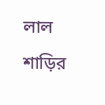লাল শাড়ির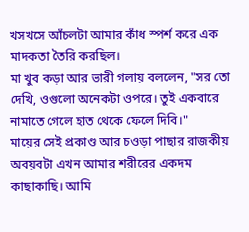খসখসে আঁচলটা আমার কাঁধ স্পর্শ করে এক মাদকতা তৈরি করছিল।
মা খুব কড়া আর ভারী গলায় বললেন, "সর তো দেখি, ওগুলো অনেকটা ওপরে। তুই একবারে নামাতে গেলে হাত থেকে ফেলে দিবি।"
মায়ের সেই প্রকাণ্ড আর চওড়া পাছার রাজকীয় অবয়বটা এখন আমার শরীরের একদম কাছাকাছি। আমি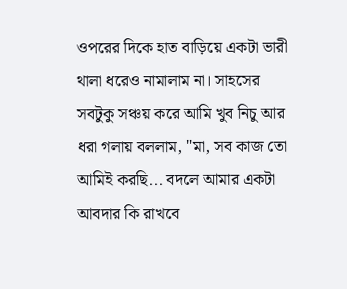ওপরের দিকে হাত বাড়িয়ে একটা ভারী থালা ধরেও নামালাম না। সাহসের সবটুকু সঞ্চয় করে আমি খুব নিচু আর ধরা গলায় বললাম, "মা, সব কাজ তো আমিই করছি... বদলে আমার একটা আবদার কি রাখবে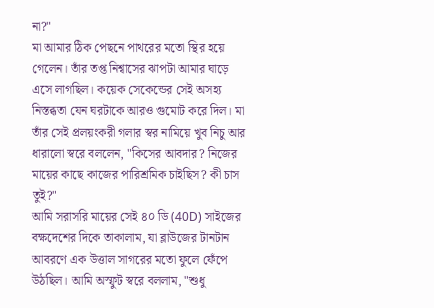না?"
মা আমার ঠিক পেছনে পাথরের মতো স্থির হয়ে গেলেন। তাঁর তপ্ত নিশ্বাসের ঝাপটা আমার ঘাড়ে এসে লাগছিল। কয়েক সেকেন্ডের সেই অসহ্য নিস্তব্ধতা যেন ঘরটাকে আরও গুমোট করে দিল। মা তাঁর সেই প্রলয়ংকরী গলার স্বর নামিয়ে খুব নিচু আর ধারালো স্বরে বললেন, "কিসের আবদার? নিজের মায়ের কাছে কাজের পারিশ্রমিক চাইছিস? কী চাস তুই?"
আমি সরাসরি মায়ের সেই ৪০ ডি (40D) সাইজের বক্ষদেশের দিকে তাকালাম, যা ব্লাউজের টানটান আবরণে এক উত্তাল সাগরের মতো ফুলে ফেঁপে উঠছিল। আমি অস্ফুট স্বরে বললাম, "শুধু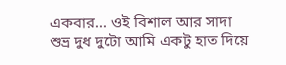একবার... ওই বিশাল আর সাদা শুভ্র দুধ দুটো আমি একটু হাত দিয়ে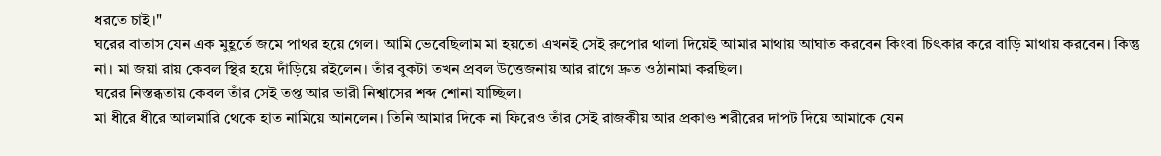ধরতে চাই।"
ঘরের বাতাস যেন এক মুহূর্তে জমে পাথর হয়ে গেল। আমি ভেবেছিলাম মা হয়তো এখনই সেই রুপোর থালা দিয়েই আমার মাথায় আঘাত করবেন কিংবা চিৎকার করে বাড়ি মাথায় করবেন। কিন্তু না। মা জয়া রায় কেবল স্থির হয়ে দাঁড়িয়ে রইলেন। তাঁর বুকটা তখন প্রবল উত্তেজনায় আর রাগে দ্রুত ওঠানামা করছিল।
ঘরের নিস্তব্ধতায় কেবল তাঁর সেই তপ্ত আর ভারী নিশ্বাসের শব্দ শোনা যাচ্ছিল।
মা ধীরে ধীরে আলমারি থেকে হাত নামিয়ে আনলেন। তিনি আমার দিকে না ফিরেও তাঁর সেই রাজকীয় আর প্রকাণ্ড শরীরের দাপট দিয়ে আমাকে যেন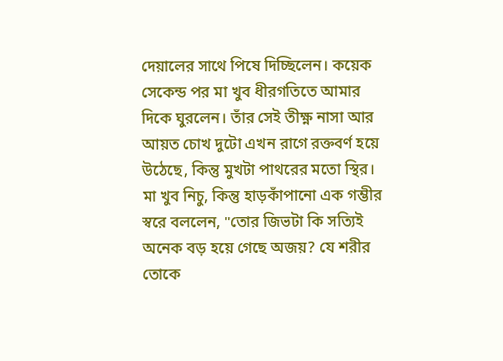দেয়ালের সাথে পিষে দিচ্ছিলেন। কয়েক সেকেন্ড পর মা খুব ধীরগতিতে আমার দিকে ঘুরলেন। তাঁর সেই তীক্ষ্ণ নাসা আর আয়ত চোখ দুটো এখন রাগে রক্তবর্ণ হয়ে উঠেছে, কিন্তু মুখটা পাথরের মতো স্থির।
মা খুব নিচু, কিন্তু হাড়কাঁপানো এক গম্ভীর স্বরে বললেন, "তোর জিভটা কি সত্যিই অনেক বড় হয়ে গেছে অজয়? যে শরীর তোকে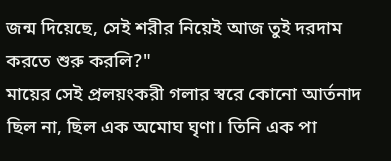জন্ম দিয়েছে, সেই শরীর নিয়েই আজ তুই দরদাম করতে শুরু করলি?"
মায়ের সেই প্রলয়ংকরী গলার স্বরে কোনো আর্তনাদ ছিল না, ছিল এক অমোঘ ঘৃণা। তিনি এক পা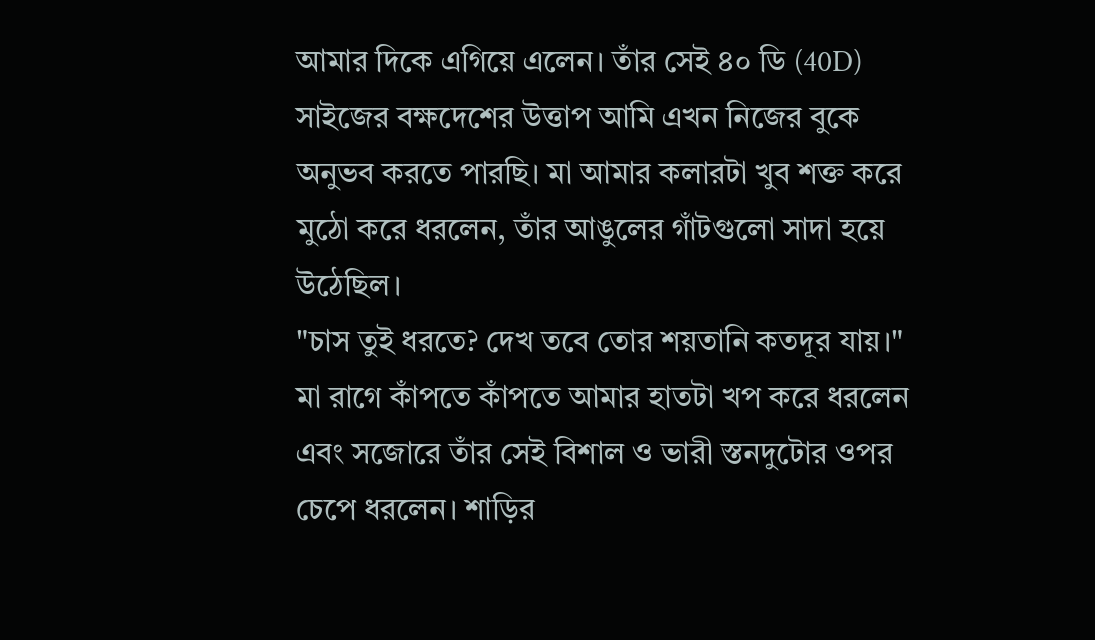আমার দিকে এগিয়ে এলেন। তাঁর সেই ৪০ ডি (40D) সাইজের বক্ষদেশের উত্তাপ আমি এখন নিজের বুকে অনুভব করতে পারছি। মা আমার কলারটা খুব শক্ত করে মুঠো করে ধরলেন, তাঁর আঙুলের গাঁটগুলো সাদা হয়ে উঠেছিল।
"চাস তুই ধরতে? দেখ তবে তোর শয়তানি কতদূর যায়।" মা রাগে কাঁপতে কাঁপতে আমার হাতটা খপ করে ধরলেন এবং সজোরে তাঁর সেই বিশাল ও ভারী স্তনদুটোর ওপর চেপে ধরলেন। শাড়ির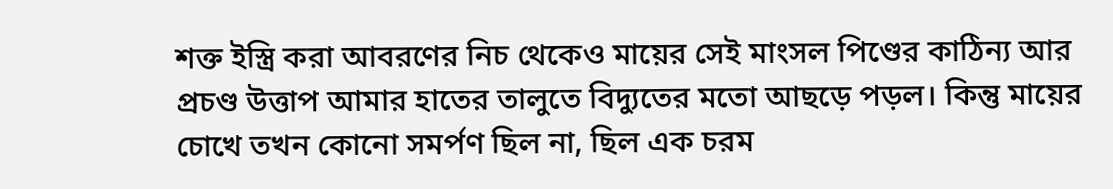শক্ত ইস্ত্রি করা আবরণের নিচ থেকেও মায়ের সেই মাংসল পিণ্ডের কাঠিন্য আর প্রচণ্ড উত্তাপ আমার হাতের তালুতে বিদ্যুতের মতো আছড়ে পড়ল। কিন্তু মায়ের চোখে তখন কোনো সমর্পণ ছিল না, ছিল এক চরম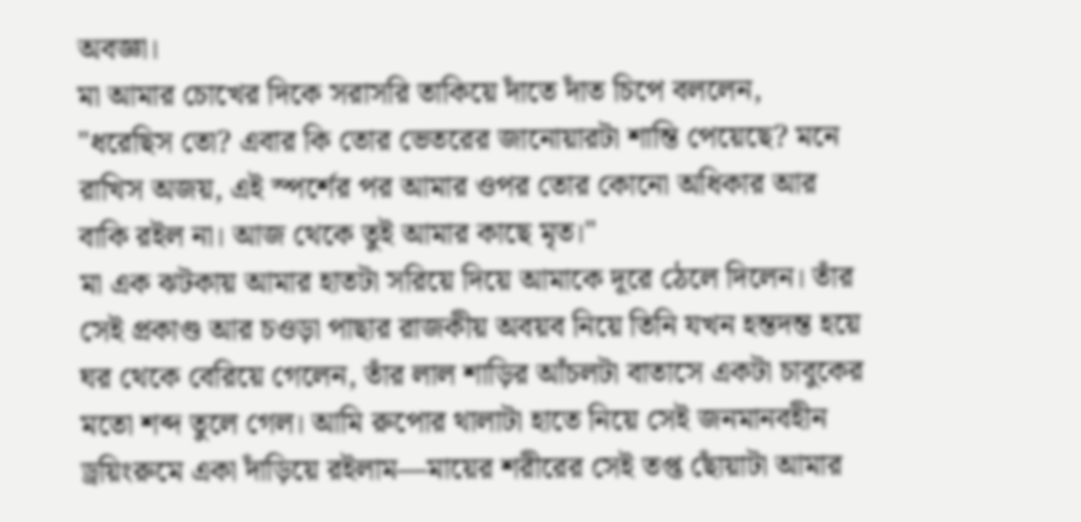অবজ্ঞা।
মা আমার চোখের দিকে সরাসরি তাকিয়ে দাঁতে দাঁত চিপে বললেন, "ধরেছিস তো? এবার কি তোর ভেতরের জানোয়ারটা শান্তি পেয়েছে? মনে রাখিস অজয়, এই স্পর্শের পর আমার ওপর তোর কোনো অধিকার আর বাকি রইল না। আজ থেকে তুই আমার কাছে মৃত।"
মা এক ঝটকায় আমার হাতটা সরিয়ে দিয়ে আমাকে দূরে ঠেলে দিলেন। তাঁর সেই প্রকাণ্ড আর চওড়া পাছার রাজকীয় অবয়ব নিয়ে তিনি যখন হন্তদন্ত হয়ে ঘর থেকে বেরিয়ে গেলেন, তাঁর লাল শাড়ির আঁচলটা বাতাসে একটা চাবুকের মতো শব্দ তুলে গেল। আমি রুপোর থালাটা হাতে নিয়ে সেই জনমানবহীন ড্রয়িংরুমে একা দাঁড়িয়ে রইলাম—মায়ের শরীরের সেই তপ্ত ছোঁয়াটা আমার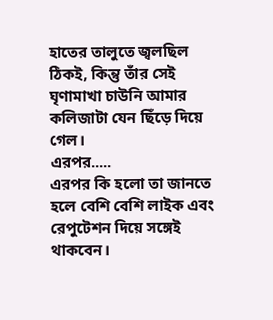হাতের তালুতে জ্বলছিল ঠিকই, কিন্তু তাঁর সেই ঘৃণামাখা চাউনি আমার কলিজাটা যেন ছিঁড়ে দিয়ে গেল।
এরপর.....
এরপর কি হলো তা জানতে হলে বেশি বেশি লাইক এবং রেপুটেশন দিয়ে সঙ্গেই থাকবেন।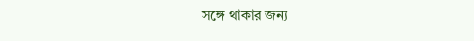সঙ্গে থাকার জন্য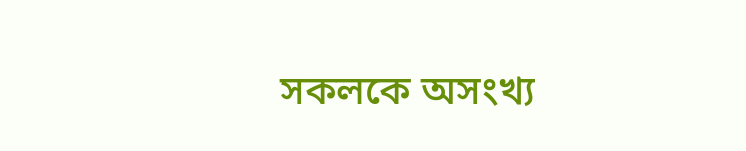সকলকে অসংখ্য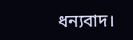ধন্যবাদ।